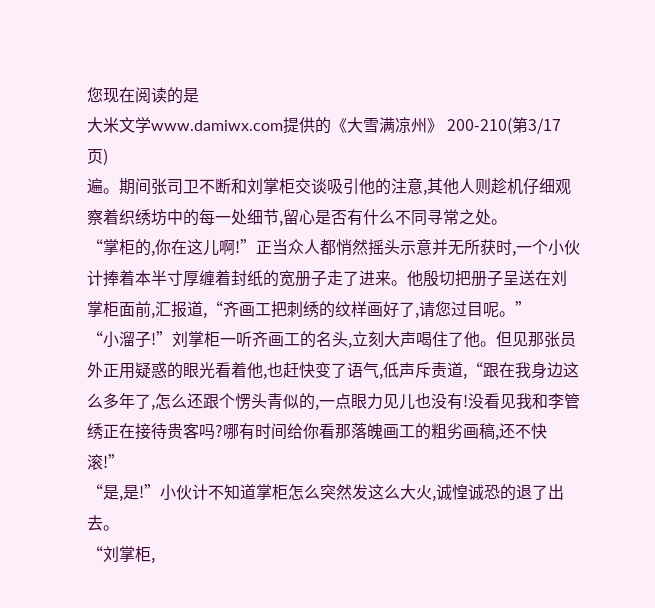您现在阅读的是
大米文学www.damiwx.com提供的《大雪满凉州》 200-210(第3/17页)
遍。期间张司卫不断和刘掌柜交谈吸引他的注意,其他人则趁机仔细观察着织绣坊中的每一处细节,留心是否有什么不同寻常之处。
“掌柜的,你在这儿啊!”正当众人都悄然摇头示意并无所获时,一个小伙计捧着本半寸厚缠着封纸的宽册子走了进来。他殷切把册子呈送在刘掌柜面前,汇报道,“齐画工把刺绣的纹样画好了,请您过目呢。”
“小溜子!”刘掌柜一听齐画工的名头,立刻大声喝住了他。但见那张员外正用疑惑的眼光看着他,也赶快变了语气,低声斥责道,“跟在我身边这么多年了,怎么还跟个愣头青似的,一点眼力见儿也没有!没看见我和李管绣正在接待贵客吗?哪有时间给你看那落魄画工的粗劣画稿,还不快滚!”
“是,是!”小伙计不知道掌柜怎么突然发这么大火,诚惶诚恐的退了出去。
“刘掌柜,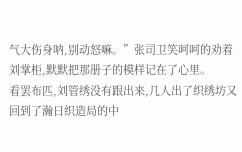气大伤身呐,别动怒嘛。”张司卫笑呵呵的劝着刘掌柜,默默把那册子的模样记在了心里。
看罢布匹,刘管绣没有跟出来,几人出了织绣坊又回到了瀚日织造局的中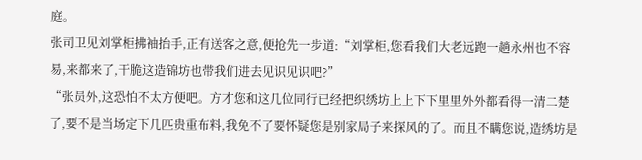庭。
张司卫见刘掌柜拂袖抬手,正有送客之意,便抢先一步道:“刘掌柜,您看我们大老远跑一趟永州也不容易,来都来了,干脆这造锦坊也带我们进去见识见识吧?”
“张员外,这恐怕不太方便吧。方才您和这几位同行已经把织绣坊上上下下里里外外都看得一清二楚了,要不是当场定下几匹贵重布料,我免不了要怀疑您是别家局子来探风的了。而且不瞒您说,造绣坊是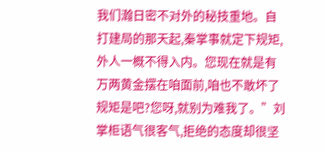我们瀚日密不对外的秘技重地。自打建局的那天起,秦掌事就定下规矩,外人一概不得入内。您现在就是有万两黄金摆在咱面前,咱也不敢坏了规矩是吧?您呀,就别为难我了。”刘掌柜语气很客气,拒绝的态度却很坚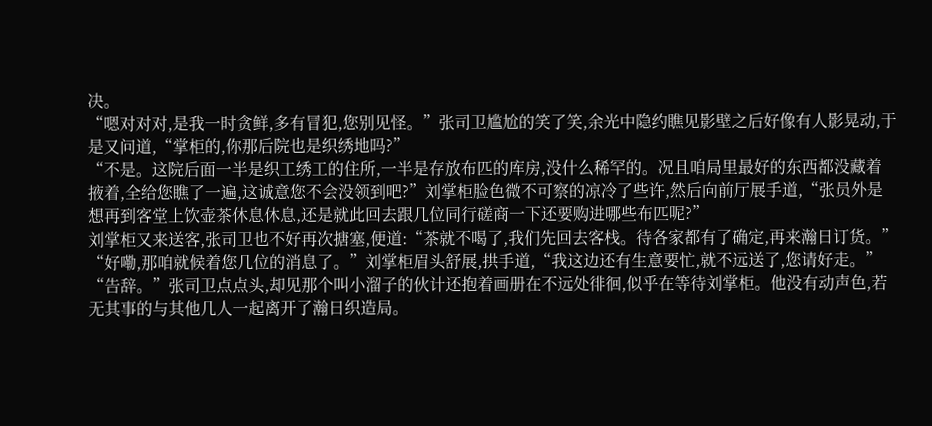决。
“嗯对对对,是我一时贪鲜,多有冒犯,您别见怪。”张司卫尴尬的笑了笑,余光中隐约瞧见影壁之后好像有人影晃动,于是又问道,“掌柜的,你那后院也是织绣地吗?”
“不是。这院后面一半是织工绣工的住所,一半是存放布匹的库房,没什么稀罕的。况且咱局里最好的东西都没藏着掖着,全给您瞧了一遍,这诚意您不会没领到吧?”刘掌柜脸色微不可察的凉冷了些许,然后向前厅展手道,“张员外是想再到客堂上饮壶茶休息休息,还是就此回去跟几位同行磋商一下还要购进哪些布匹呢?”
刘掌柜又来送客,张司卫也不好再次搪塞,便道:“茶就不喝了,我们先回去客栈。待各家都有了确定,再来瀚日订货。”
“好嘞,那咱就候着您几位的消息了。”刘掌柜眉头舒展,拱手道,“我这边还有生意要忙,就不远送了,您请好走。”
“告辞。”张司卫点点头,却见那个叫小溜子的伙计还抱着画册在不远处徘徊,似乎在等待刘掌柜。他没有动声色,若无其事的与其他几人一起离开了瀚日织造局。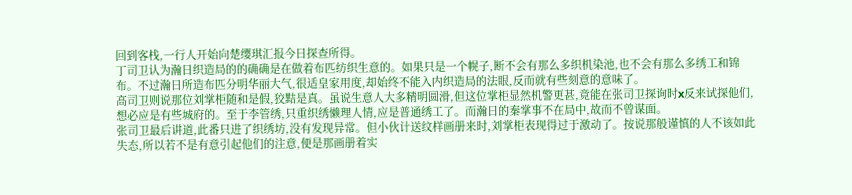回到客栈,一行人开始向楚缨琪汇报今日探查所得。
丁司卫认为瀚日织造局的的确确是在做着布匹纺织生意的。如果只是一个幌子,断不会有那么多织机染池,也不会有那么多绣工和锦布。不过瀚日所造布匹分明华丽大气,很适皇家用度,却始终不能入内织造局的法眼,反而就有些刻意的意味了。
高司卫则说那位刘掌柜随和是假,狡黠是真。虽说生意人大多精明圆滑,但这位掌柜显然机警更甚,竟能在张司卫探询时x反来试探他们,想必应是有些城府的。至于李管绣,只重织绣懒理人情,应是普通绣工了。而瀚日的秦掌事不在局中,故而不曾谋面。
张司卫最后讲道,此番只进了织绣坊,没有发现异常。但小伙计送纹样画册来时,刘掌柜表现得过于激动了。按说那般谨慎的人不该如此失态,所以若不是有意引起他们的注意,便是那画册着实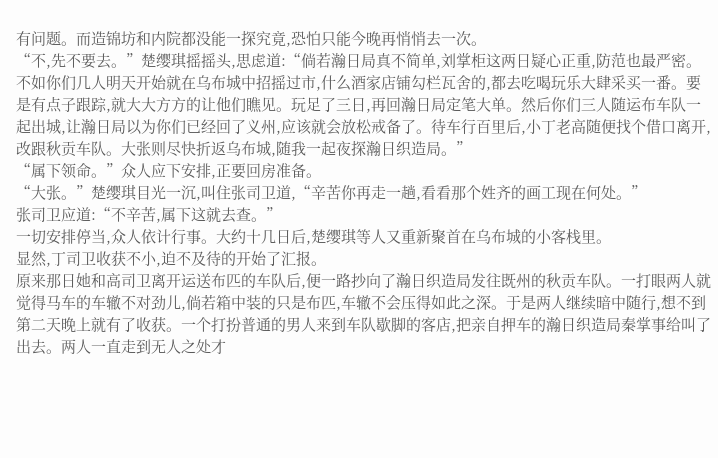有问题。而造锦坊和内院都没能一探究竟,恐怕只能今晚再悄悄去一次。
“不,先不要去。”楚缨琪摇摇头,思虑道:“倘若瀚日局真不简单,刘掌柜这两日疑心正重,防范也最严密。不如你们几人明天开始就在乌布城中招摇过市,什么酒家店铺勾栏瓦舍的,都去吃喝玩乐大肆采买一番。要是有点子跟踪,就大大方方的让他们瞧见。玩足了三日,再回瀚日局定笔大单。然后你们三人随运布车队一起出城,让瀚日局以为你们已经回了义州,应该就会放松戒备了。待车行百里后,小丁老高随便找个借口离开,改跟秋贡车队。大张则尽快折返乌布城,随我一起夜探瀚日织造局。”
“属下领命。”众人应下安排,正要回房准备。
“大张。”楚缨琪目光一沉,叫住张司卫道,“辛苦你再走一趟,看看那个姓齐的画工现在何处。”
张司卫应道:“不辛苦,属下这就去查。”
一切安排停当,众人依计行事。大约十几日后,楚缨琪等人又重新聚首在乌布城的小客栈里。
显然,丁司卫收获不小,迫不及待的开始了汇报。
原来那日她和高司卫离开运送布匹的车队后,便一路抄向了瀚日织造局发往既州的秋贡车队。一打眼两人就觉得马车的车辙不对劲儿,倘若箱中装的只是布匹,车辙不会压得如此之深。于是两人继续暗中随行,想不到第二天晚上就有了收获。一个打扮普通的男人来到车队歇脚的客店,把亲自押车的瀚日织造局秦掌事给叫了出去。两人一直走到无人之处才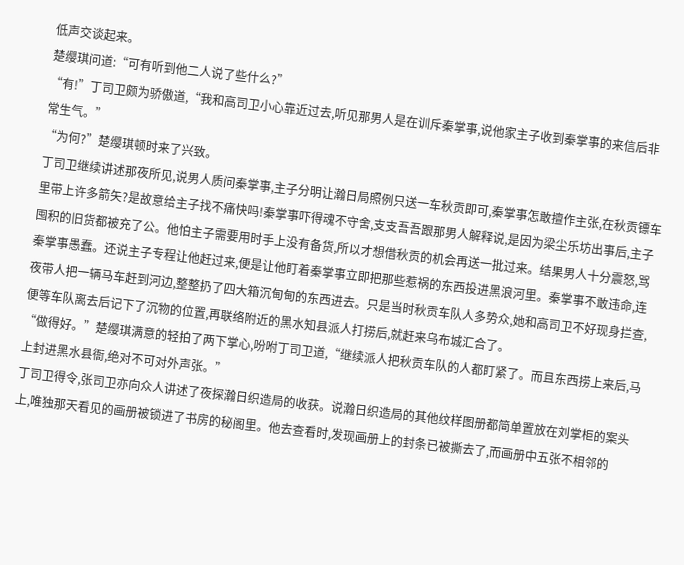低声交谈起来。
楚缨琪问道:“可有听到他二人说了些什么?”
“有!”丁司卫颇为骄傲道,“我和高司卫小心靠近过去,听见那男人是在训斥秦掌事,说他家主子收到秦掌事的来信后非常生气。”
“为何?”楚缨琪顿时来了兴致。
丁司卫继续讲述那夜所见,说男人质问秦掌事,主子分明让瀚日局照例只送一车秋贡即可,秦掌事怎敢擅作主张,在秋贡镖车里带上许多箭矢?是故意给主子找不痛快吗!秦掌事吓得魂不守舍,支支吾吾跟那男人解释说,是因为梁尘乐坊出事后,主子囤积的旧货都被充了公。他怕主子需要用时手上没有备货,所以才想借秋贡的机会再送一批过来。结果男人十分震怒,骂秦掌事愚蠢。还说主子专程让他赶过来,便是让他盯着秦掌事立即把那些惹祸的东西投进黑浪河里。秦掌事不敢违命,连夜带人把一辆马车赶到河边,整整扔了四大箱沉甸甸的东西进去。只是当时秋贡车队人多势众,她和高司卫不好现身拦查,便等车队离去后记下了沉物的位置,再联络附近的黑水知县派人打捞后,就赶来乌布城汇合了。
“做得好。”楚缨琪满意的轻拍了两下掌心,吩咐丁司卫道,“继续派人把秋贡车队的人都盯紧了。而且东西捞上来后,马上封进黑水县衙,绝对不可对外声张。”
丁司卫得令,张司卫亦向众人讲述了夜探瀚日织造局的收获。说瀚日织造局的其他纹样图册都简单置放在刘掌柜的案头上,唯独那天看见的画册被锁进了书房的秘阁里。他去查看时,发现画册上的封条已被撕去了,而画册中五张不相邻的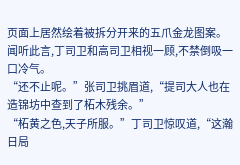页面上居然绘着被拆分开来的五爪金龙图案。
闻听此言,丁司卫和高司卫相视一顾,不禁倒吸一口冷气。
“还不止呢。”张司卫挑眉道,“提司大人也在造锦坊中查到了柘木残余。”
“柘黄之色,天子所服。”丁司卫惊叹道,“这瀚日局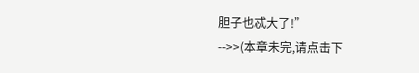胆子也忒大了!”
-->>(本章未完,请点击下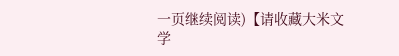一页继续阅读)【请收藏大米文学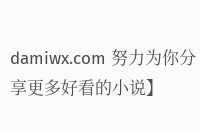damiwx.com 努力为你分享更多好看的小说】